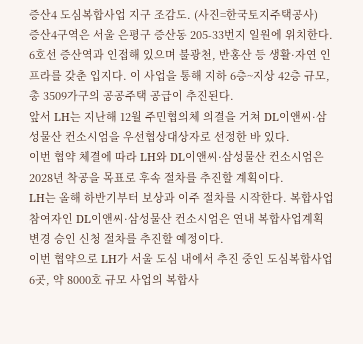증산4 도심복합사업 지구 조감도. (사진=한국토지주택공사)
증산4구역은 서울 은평구 증산동 205-33번지 일원에 위치한다. 6호선 증산역과 인접해 있으며 불광천, 반홍산 등 생활·자연 인프라를 갖춘 입지다. 이 사업을 통해 지하 6층~지상 42층 규모, 총 3509가구의 공공주택 공급이 추진된다.
앞서 LH는 지난해 12월 주민협의체 의결을 거쳐 DL이앤씨·삼성물산 컨소시엄을 우선협상대상자로 선정한 바 있다.
이번 협약 체결에 따라 LH와 DL이앤씨·삼성물산 컨소시엄은 2028년 착공을 목표로 후속 절차를 추진할 계획이다.
LH는 올해 하반기부터 보상과 이주 절차를 시작한다. 복합사업참여자인 DL이앤씨·삼성물산 컨소시엄은 연내 복합사업계획 변경 승인 신청 절차를 추진할 예정이다.
이번 협약으로 LH가 서울 도심 내에서 추진 중인 도심복합사업 6곳, 약 8000호 규모 사업의 복합사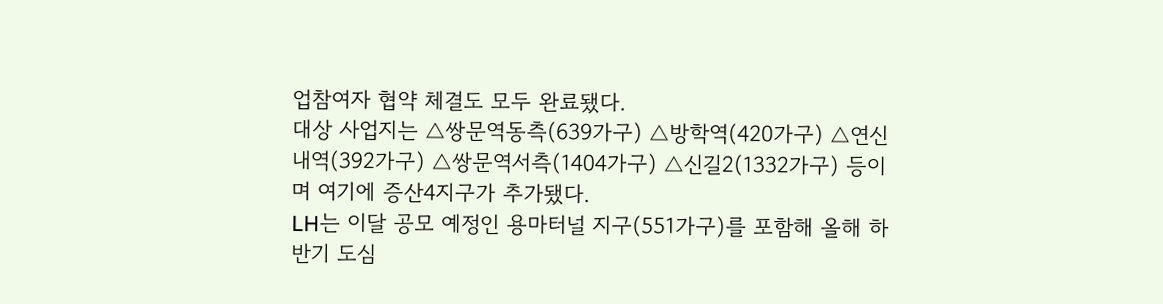업참여자 협약 체결도 모두 완료됐다.
대상 사업지는 △쌍문역동측(639가구) △방학역(420가구) △연신내역(392가구) △쌍문역서측(1404가구) △신길2(1332가구) 등이며 여기에 증산4지구가 추가됐다.
LH는 이달 공모 예정인 용마터널 지구(551가구)를 포함해 올해 하반기 도심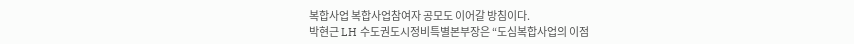복합사업 복합사업참여자 공모도 이어갈 방침이다.
박현근 LH 수도권도시정비특별본부장은 “도심복합사업의 이점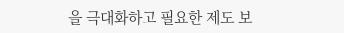을 극대화하고 필요한 제도 보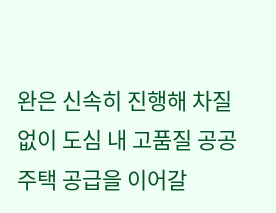완은 신속히 진행해 차질 없이 도심 내 고품질 공공주택 공급을 이어갈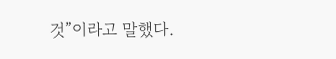것”이라고 말했다.